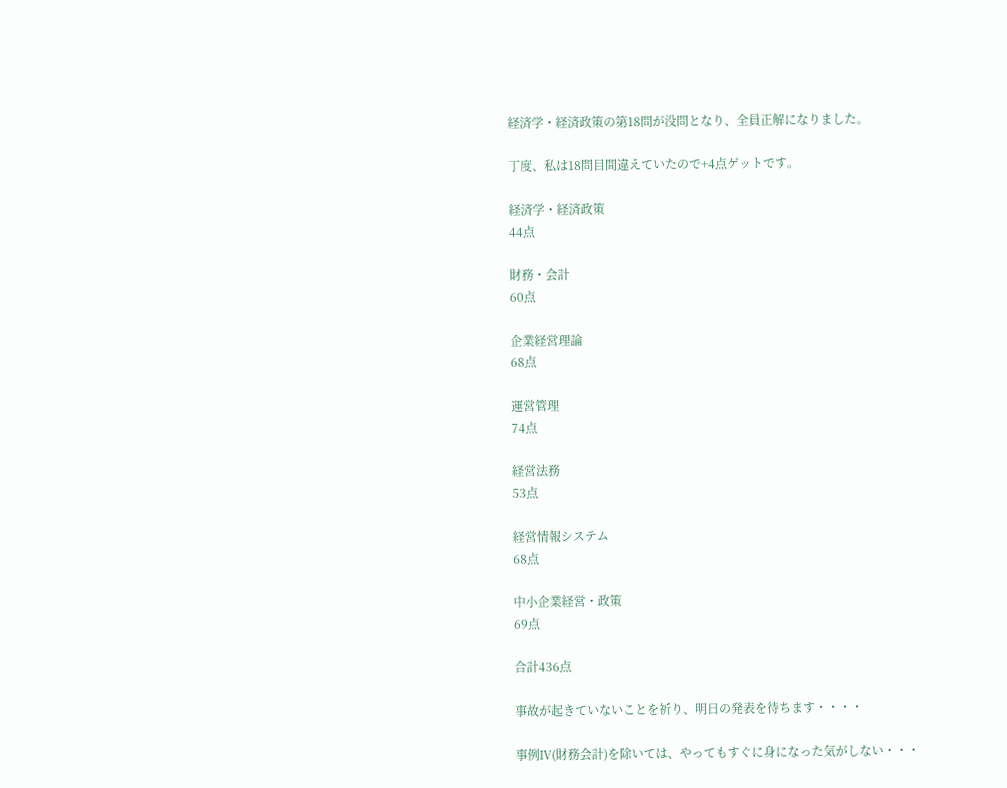経済学・経済政策の第18問が没問となり、全員正解になりました。

丁度、私は18問目間違えていたので+4点ゲットです。

経済学・経済政策
44点

財務・会計
60点

企業経営理論
68点

運営管理
74点

経営法務
53点

経営情報システム
68点

中小企業経営・政策
69点

合計436点

事故が起きていないことを祈り、明日の発表を待ちます・・・・

事例Ⅳ(財務会計)を除いては、やってもすぐに身になった気がしない・・・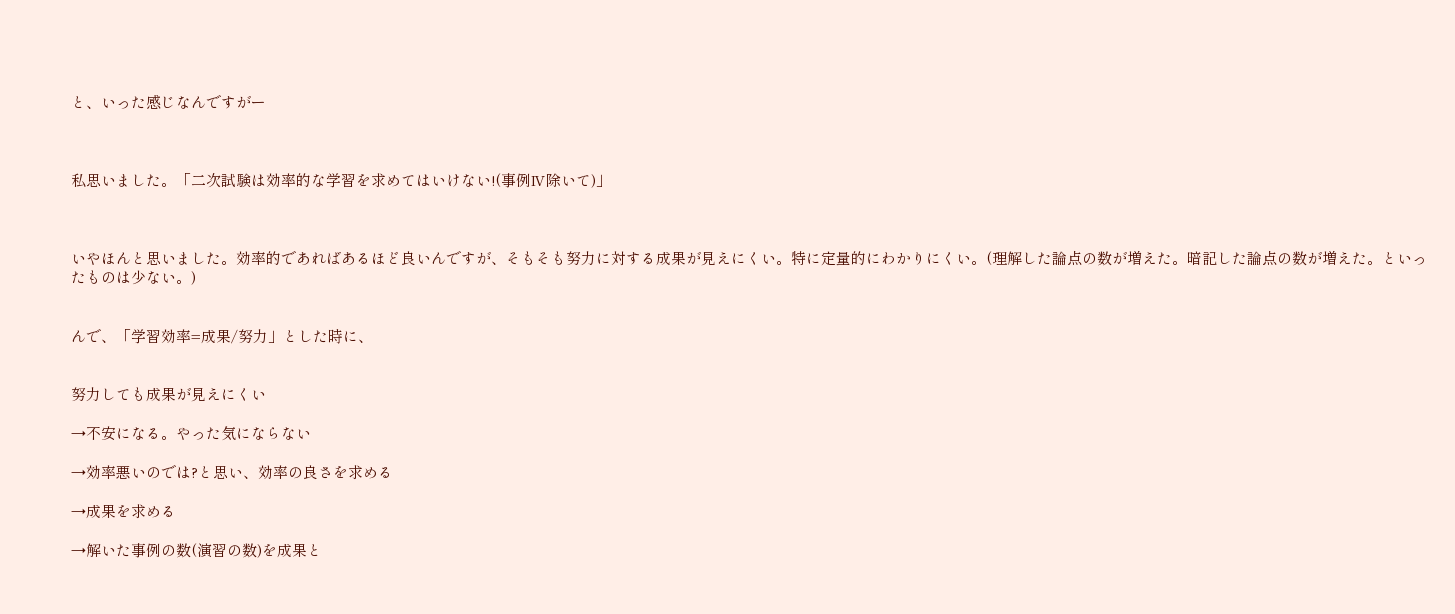と、いった感じなんですがー



私思いました。「二次試験は効率的な学習を求めてはいけない!(事例Ⅳ除いて)」



いやほんと思いました。効率的であればあるほど良いんですが、そもそも努力に対する成果が見えにくい。特に定量的にわかりにくい。(理解した論点の数が増えた。暗記した論点の数が増えた。といったものは少ない。)


んで、「学習効率=成果/努力」とした時に、


努力しても成果が見えにくい

→不安になる。やった気にならない

→効率悪いのでは?と思い、効率の良さを求める

→成果を求める

→解いた事例の数(演習の数)を成果と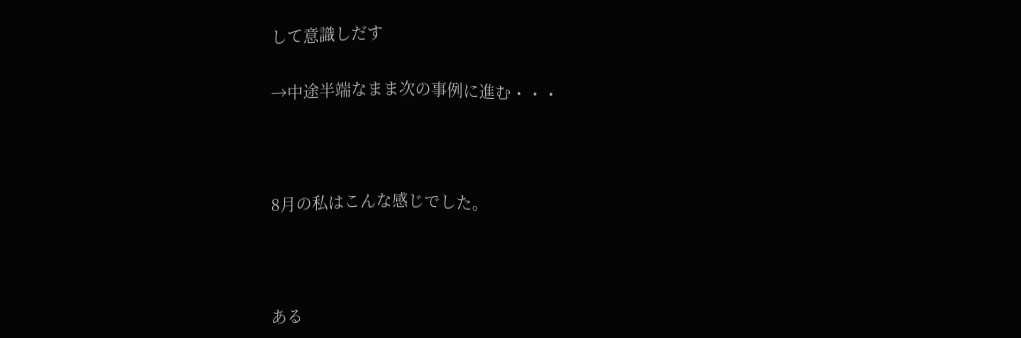して意識しだす

→中途半端なまま次の事例に進む・・・



8月の私はこんな感じでした。



ある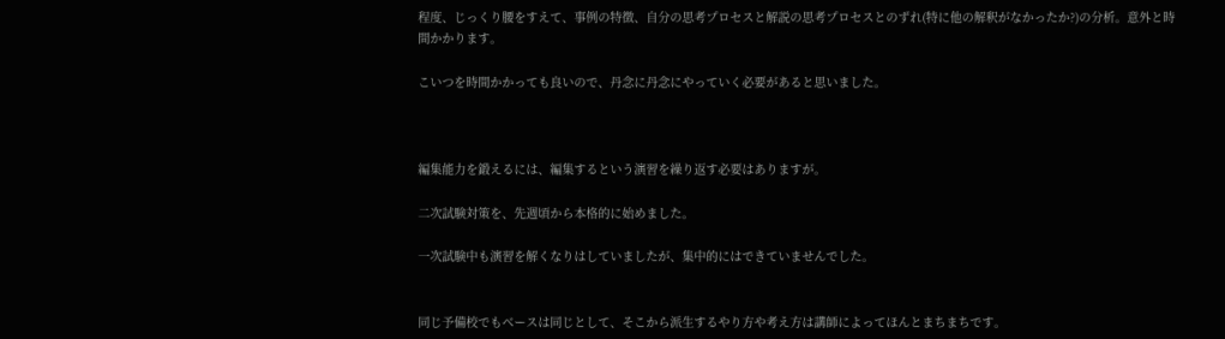程度、じっくり腰をすえて、事例の特徴、自分の思考プロセスと解説の思考プロセスとのずれ(特に他の解釈がなかったか?)の分析。意外と時間かかります。

こいつを時間かかっても良いので、丹念に丹念にやっていく必要があると思いました。



編集能力を鍛えるには、編集するという演習を繰り返す必要はありますが。

二次試験対策を、先週頃から本格的に始めました。

一次試験中も演習を解くなりはしていましたが、集中的にはできていませんでした。


同じ予備校でもベースは同じとして、そこから派生するやり方や考え方は講師によってほんとまちまちです。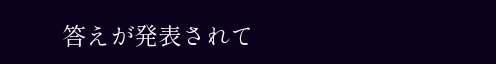答えが発表されて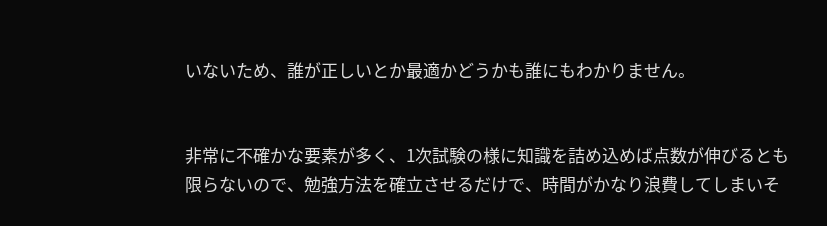いないため、誰が正しいとか最適かどうかも誰にもわかりません。


非常に不確かな要素が多く、1次試験の様に知識を詰め込めば点数が伸びるとも限らないので、勉強方法を確立させるだけで、時間がかなり浪費してしまいそ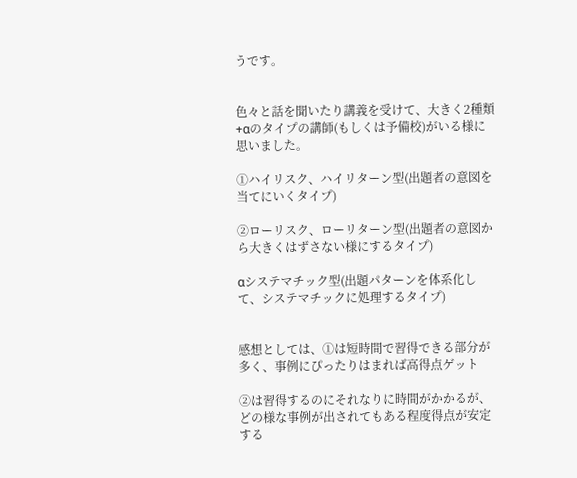うです。


色々と話を聞いたり講義を受けて、大きく2種類+αのタイプの講師(もしくは予備校)がいる様に思いました。

①ハイリスク、ハイリターン型(出題者の意図を当てにいくタイプ)

②ローリスク、ローリターン型(出題者の意図から大きくはずさない様にするタイプ)

αシステマチック型(出題パターンを体系化して、システマチックに処理するタイプ)


感想としては、①は短時間で習得できる部分が多く、事例にぴったりはまれば高得点ゲット

②は習得するのにそれなりに時間がかかるが、どの様な事例が出されてもある程度得点が安定する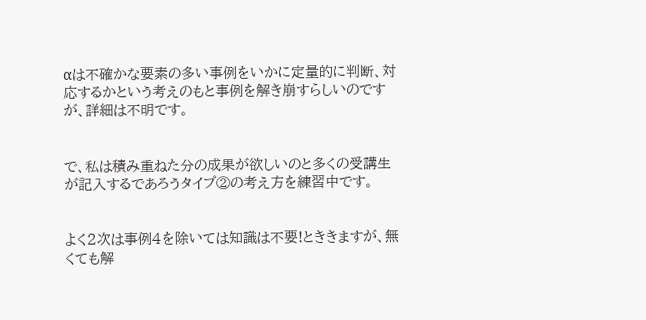αは不確かな要素の多い事例をいかに定量的に判断、対応するかという考えのもと事例を解き崩すらしいのですが、詳細は不明です。


で、私は積み重ねた分の成果が欲しいのと多くの受講生が記入するであろうタイプ②の考え方を練習中です。


よく2次は事例4を除いては知識は不要!とききますが、無くても解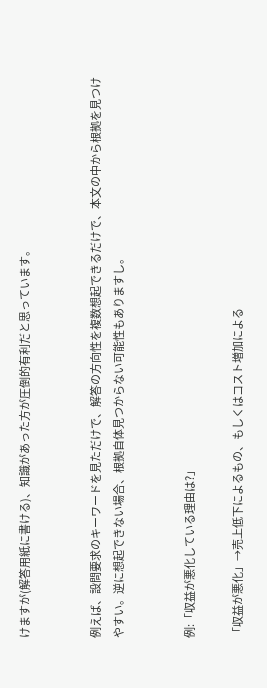けますが(解答用紙に書ける)、知識があった方が圧倒的有利だと思っています。


例えば、設問要求のキーワードを見ただけで、解答の方向性を複数想起できるだけで、本文の中から根拠を見つけやすい。逆に想起できない場合、根拠自体見つからない可能性もありますし。


例:「収益が悪化している理由は?」

「収益が悪化」→売上低下によるもの、もしくはコスト増加による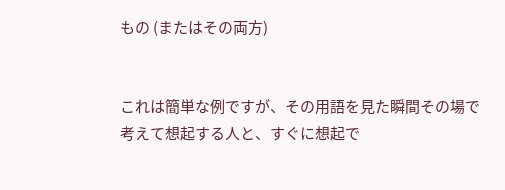もの (またはその両方)


これは簡単な例ですが、その用語を見た瞬間その場で考えて想起する人と、すぐに想起で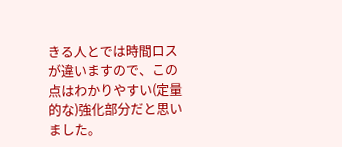きる人とでは時間ロスが違いますので、この点はわかりやすい(定量的な)強化部分だと思いました。